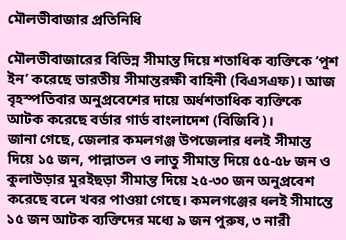মৌলভীবাজার প্রতিনিধি

মৌলভীবাজারের বিভিন্ন সীমান্ত দিয়ে শতাধিক ব্যক্তিকে ‘পুশ ইন’ করেছে ভারতীয় সীমান্তরক্ষী বাহিনী (বিএসএফ)। আজ বৃহস্পতিবার অনুপ্রবেশের দায়ে অর্ধশতাধিক ব্যক্তিকে আটক করেছে বর্ডার গার্ড বাংলাদেশ (বিজিবি)।
জানা গেছে, জেলার কমলগঞ্জ উপজেলার ধলই সীমান্ত দিয়ে ১৫ জন, পাল্লাতল ও লাতু সীমান্ত দিয়ে ৫৫-৫৮ জন ও কুলাউড়ার মুরইছড়া সীমান্ত দিয়ে ২৫-৩০ জন অনুপ্রবেশ করেছে বলে খবর পাওয়া গেছে। কমলগঞ্জের ধলই সীমান্তে ১৫ জন আটক ব্যক্তিদের মধ্যে ৯ জন পুরুষ, ৩ নারী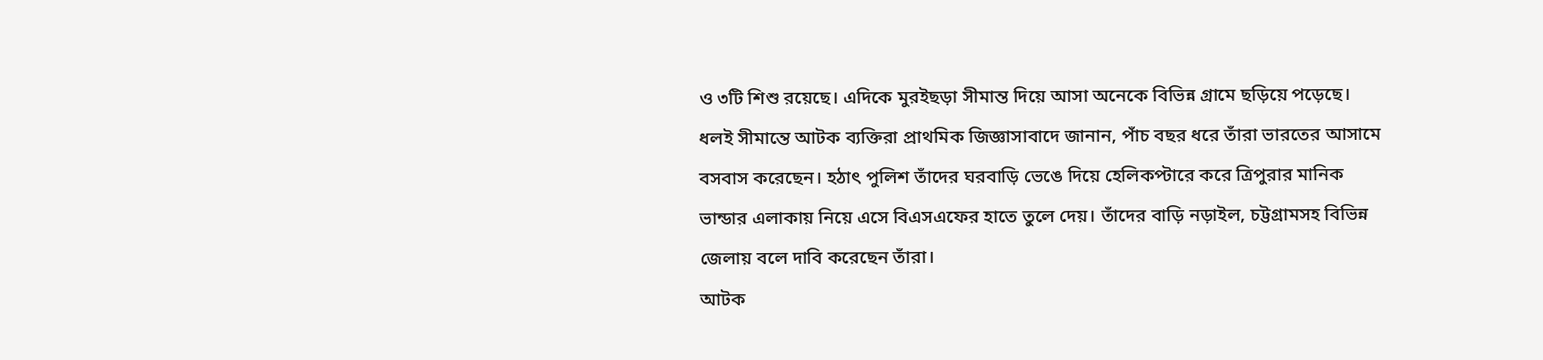ও ৩টি শিশু রয়েছে। এদিকে মুরইছড়া সীমান্ত দিয়ে আসা অনেকে বিভিন্ন গ্রামে ছড়িয়ে পড়েছে।
ধলই সীমান্তে আটক ব্যক্তিরা প্রাথমিক জিজ্ঞাসাবাদে জানান, পাঁচ বছর ধরে তাঁরা ভারতের আসামে বসবাস করেছেন। হঠাৎ পুলিশ তাঁদের ঘরবাড়ি ভেঙে দিয়ে হেলিকপ্টারে করে ত্রিপুরার মানিক ভান্ডার এলাকায় নিয়ে এসে বিএসএফের হাতে তুলে দেয়। তাঁদের বাড়ি নড়াইল, চট্টগ্রামসহ বিভিন্ন জেলায় বলে দাবি করেছেন তাঁরা।
আটক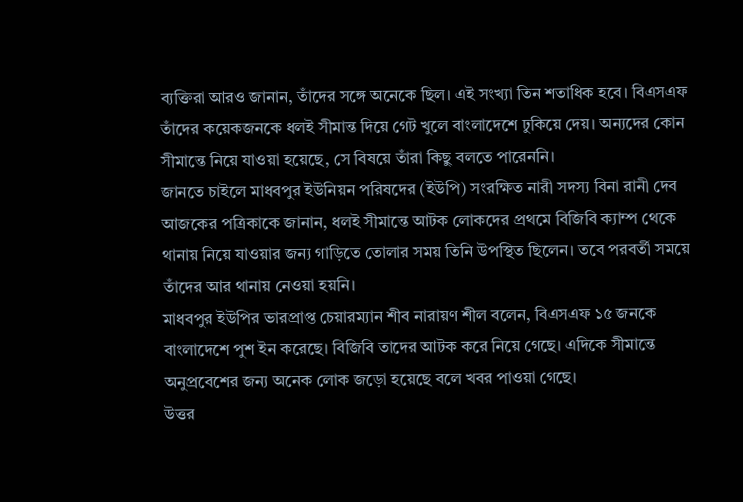ব্যক্তিরা আরও জানান, তাঁদের সঙ্গে অনেকে ছিল। এই সংখ্যা তিন শতাধিক হবে। বিএসএফ তাঁদের কয়েকজনকে ধলই সীমান্ত দিয়ে গেট খুলে বাংলাদেশে ঢুকিয়ে দেয়। অন্যদের কোন সীমান্তে নিয়ে যাওয়া হয়েছে, সে বিষয়ে তাঁরা কিছু বলতে পারেননি।
জানতে চাইলে মাধবপুর ইউনিয়ন পরিষদের (ইউপি) সংরক্ষিত নারী সদস্য বিনা রানী দেব আজকের পত্রিকাকে জানান, ধলই সীমান্তে আটক লোকদের প্রথমে বিজিবি ক্যাম্প থেকে থানায় নিয়ে যাওয়ার জন্য গাড়িতে তোলার সময় তিনি উপস্থিত ছিলেন। তবে পরবর্তী সময়ে তাঁদের আর থানায় নেওয়া হয়নি।
মাধবপুর ইউপির ভারপ্রাপ্ত চেয়ারম্যান শীব নারায়ণ শীল বলেন, বিএসএফ ১৫ জনকে বাংলাদেশে পুশ ইন করেছে। বিজিবি তাদের আটক করে নিয়ে গেছে। এদিকে সীমান্তে অনুপ্রবেশের জন্য অনেক লোক জড়ো হয়েছে বলে খবর পাওয়া গেছে।
উত্তর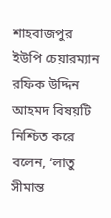শাহবাজপুর ইউপি চেয়ারম্যান রফিক উদ্দিন আহমদ বিষয়টি নিশ্চিত করে বলেন, ‘লাতু সীমান্ত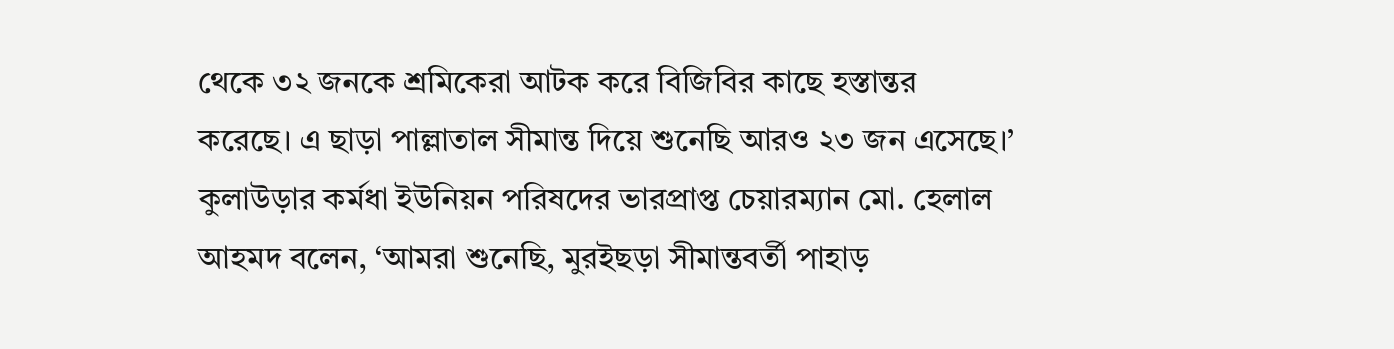থেকে ৩২ জনকে শ্রমিকেরা আটক করে বিজিবির কাছে হস্তান্তর করেছে। এ ছাড়া পাল্লাতাল সীমান্ত দিয়ে শুনেছি আরও ২৩ জন এসেছে।’
কুলাউড়ার কর্মধা ইউনিয়ন পরিষদের ভারপ্রাপ্ত চেয়ারম্যান মো. হেলাল আহমদ বলেন, ‘আমরা শুনেছি, মুরইছড়া সীমান্তবর্তী পাহাড়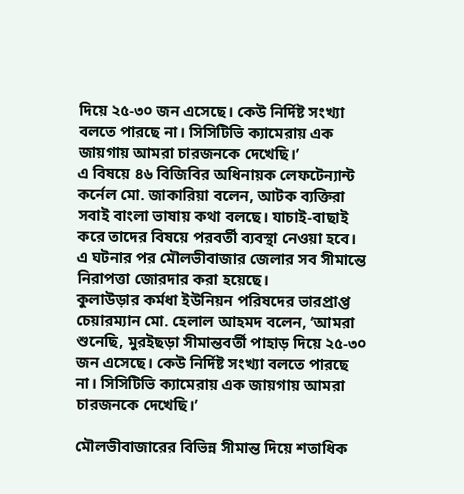দিয়ে ২৫-৩০ জন এসেছে। কেউ নির্দিষ্ট সংখ্যা বলতে পারছে না। সিসিটিভি ক্যামেরায় এক জায়গায় আমরা চারজনকে দেখেছি।’
এ বিষয়ে ৪৬ বিজিবির অধিনায়ক লেফটেন্যান্ট কর্নেল মো. জাকারিয়া বলেন, আটক ব্যক্তিরা সবাই বাংলা ভাষায় কথা বলছে। যাচাই-বাছাই করে তাদের বিষয়ে পরবর্তী ব্যবস্থা নেওয়া হবে। এ ঘটনার পর মৌলভীবাজার জেলার সব সীমান্তে নিরাপত্তা জোরদার করা হয়েছে।
কুলাউড়ার কর্মধা ইউনিয়ন পরিষদের ভারপ্রাপ্ত চেয়ারম্যান মো. হেলাল আহমদ বলেন, ‘আমরা শুনেছি, মুরইছড়া সীমান্তবর্তী পাহাড় দিয়ে ২৫-৩০ জন এসেছে। কেউ নির্দিষ্ট সংখ্যা বলতে পারছে না। সিসিটিভি ক্যামেরায় এক জায়গায় আমরা চারজনকে দেখেছি।’

মৌলভীবাজারের বিভিন্ন সীমান্ত দিয়ে শতাধিক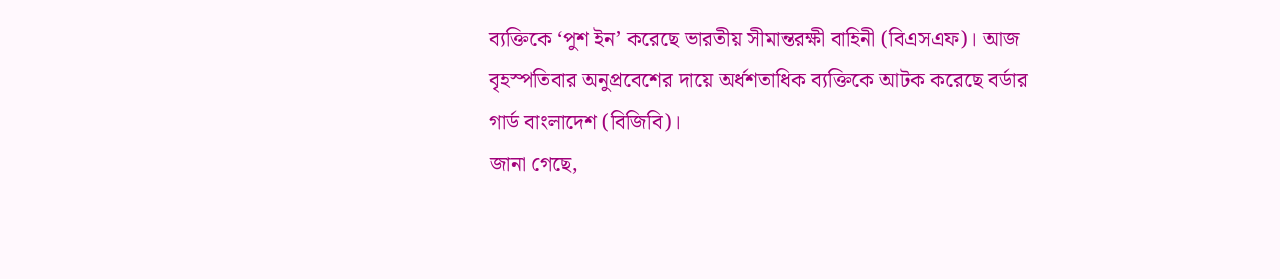ব্যক্তিকে ‘পুশ ইন’ করেছে ভারতীয় সীমান্তরক্ষী বাহিনী (বিএসএফ)। আজ বৃহস্পতিবার অনুপ্রবেশের দায়ে অর্ধশতাধিক ব্যক্তিকে আটক করেছে বর্ডার গার্ড বাংলাদেশ (বিজিবি)।
জানা গেছে,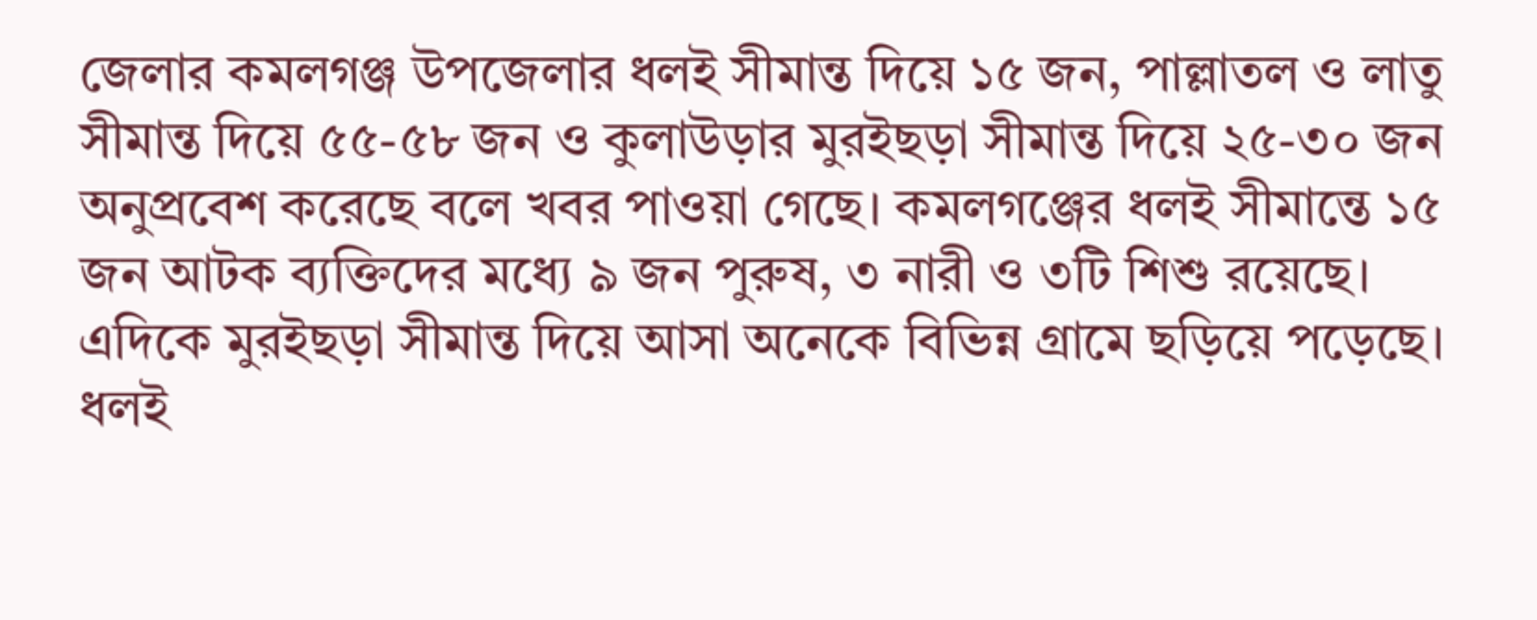জেলার কমলগঞ্জ উপজেলার ধলই সীমান্ত দিয়ে ১৫ জন, পাল্লাতল ও লাতু সীমান্ত দিয়ে ৫৫-৫৮ জন ও কুলাউড়ার মুরইছড়া সীমান্ত দিয়ে ২৫-৩০ জন অনুপ্রবেশ করেছে বলে খবর পাওয়া গেছে। কমলগঞ্জের ধলই সীমান্তে ১৫ জন আটক ব্যক্তিদের মধ্যে ৯ জন পুরুষ, ৩ নারী ও ৩টি শিশু রয়েছে। এদিকে মুরইছড়া সীমান্ত দিয়ে আসা অনেকে বিভিন্ন গ্রামে ছড়িয়ে পড়েছে।
ধলই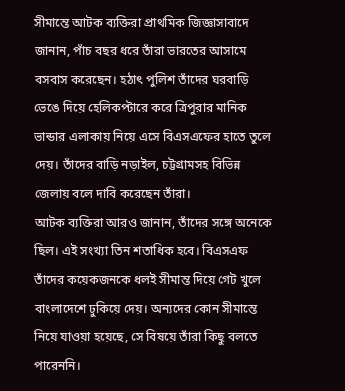সীমান্তে আটক ব্যক্তিরা প্রাথমিক জিজ্ঞাসাবাদে জানান, পাঁচ বছর ধরে তাঁরা ভারতের আসামে বসবাস করেছেন। হঠাৎ পুলিশ তাঁদের ঘরবাড়ি ভেঙে দিয়ে হেলিকপ্টারে করে ত্রিপুরার মানিক ভান্ডার এলাকায় নিয়ে এসে বিএসএফের হাতে তুলে দেয়। তাঁদের বাড়ি নড়াইল, চট্টগ্রামসহ বিভিন্ন জেলায় বলে দাবি করেছেন তাঁরা।
আটক ব্যক্তিরা আরও জানান, তাঁদের সঙ্গে অনেকে ছিল। এই সংখ্যা তিন শতাধিক হবে। বিএসএফ তাঁদের কয়েকজনকে ধলই সীমান্ত দিয়ে গেট খুলে বাংলাদেশে ঢুকিয়ে দেয়। অন্যদের কোন সীমান্তে নিয়ে যাওয়া হয়েছে, সে বিষয়ে তাঁরা কিছু বলতে পারেননি।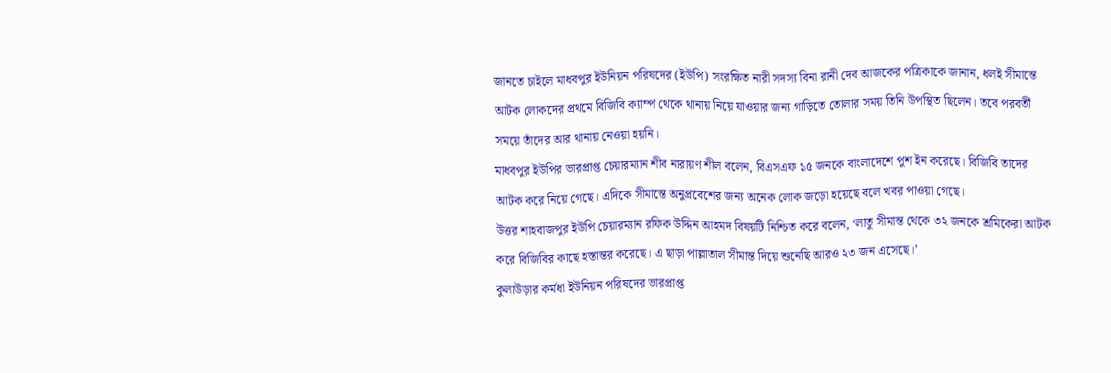জানতে চাইলে মাধবপুর ইউনিয়ন পরিষদের (ইউপি) সংরক্ষিত নারী সদস্য বিনা রানী দেব আজকের পত্রিকাকে জানান, ধলই সীমান্তে আটক লোকদের প্রথমে বিজিবি ক্যাম্প থেকে থানায় নিয়ে যাওয়ার জন্য গাড়িতে তোলার সময় তিনি উপস্থিত ছিলেন। তবে পরবর্তী সময়ে তাঁদের আর থানায় নেওয়া হয়নি।
মাধবপুর ইউপির ভারপ্রাপ্ত চেয়ারম্যান শীব নারায়ণ শীল বলেন, বিএসএফ ১৫ জনকে বাংলাদেশে পুশ ইন করেছে। বিজিবি তাদের আটক করে নিয়ে গেছে। এদিকে সীমান্তে অনুপ্রবেশের জন্য অনেক লোক জড়ো হয়েছে বলে খবর পাওয়া গেছে।
উত্তর শাহবাজপুর ইউপি চেয়ারম্যান রফিক উদ্দিন আহমদ বিষয়টি নিশ্চিত করে বলেন, ‘লাতু সীমান্ত থেকে ৩২ জনকে শ্রমিকেরা আটক করে বিজিবির কাছে হস্তান্তর করেছে। এ ছাড়া পাল্লাতাল সীমান্ত দিয়ে শুনেছি আরও ২৩ জন এসেছে।’
কুলাউড়ার কর্মধা ইউনিয়ন পরিষদের ভারপ্রাপ্ত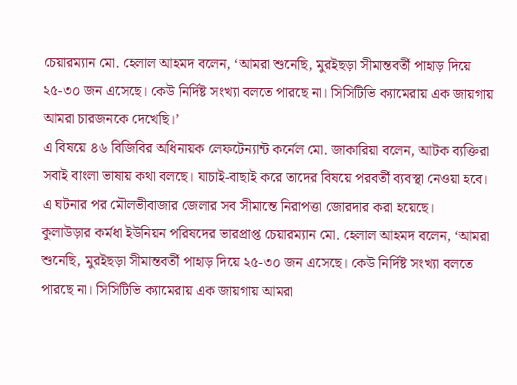চেয়ারম্যান মো. হেলাল আহমদ বলেন, ‘আমরা শুনেছি, মুরইছড়া সীমান্তবর্তী পাহাড় দিয়ে ২৫-৩০ জন এসেছে। কেউ নির্দিষ্ট সংখ্যা বলতে পারছে না। সিসিটিভি ক্যামেরায় এক জায়গায় আমরা চারজনকে দেখেছি।’
এ বিষয়ে ৪৬ বিজিবির অধিনায়ক লেফটেন্যান্ট কর্নেল মো. জাকারিয়া বলেন, আটক ব্যক্তিরা সবাই বাংলা ভাষায় কথা বলছে। যাচাই-বাছাই করে তাদের বিষয়ে পরবর্তী ব্যবস্থা নেওয়া হবে। এ ঘটনার পর মৌলভীবাজার জেলার সব সীমান্তে নিরাপত্তা জোরদার করা হয়েছে।
কুলাউড়ার কর্মধা ইউনিয়ন পরিষদের ভারপ্রাপ্ত চেয়ারম্যান মো. হেলাল আহমদ বলেন, ‘আমরা শুনেছি, মুরইছড়া সীমান্তবর্তী পাহাড় দিয়ে ২৫-৩০ জন এসেছে। কেউ নির্দিষ্ট সংখ্যা বলতে পারছে না। সিসিটিভি ক্যামেরায় এক জায়গায় আমরা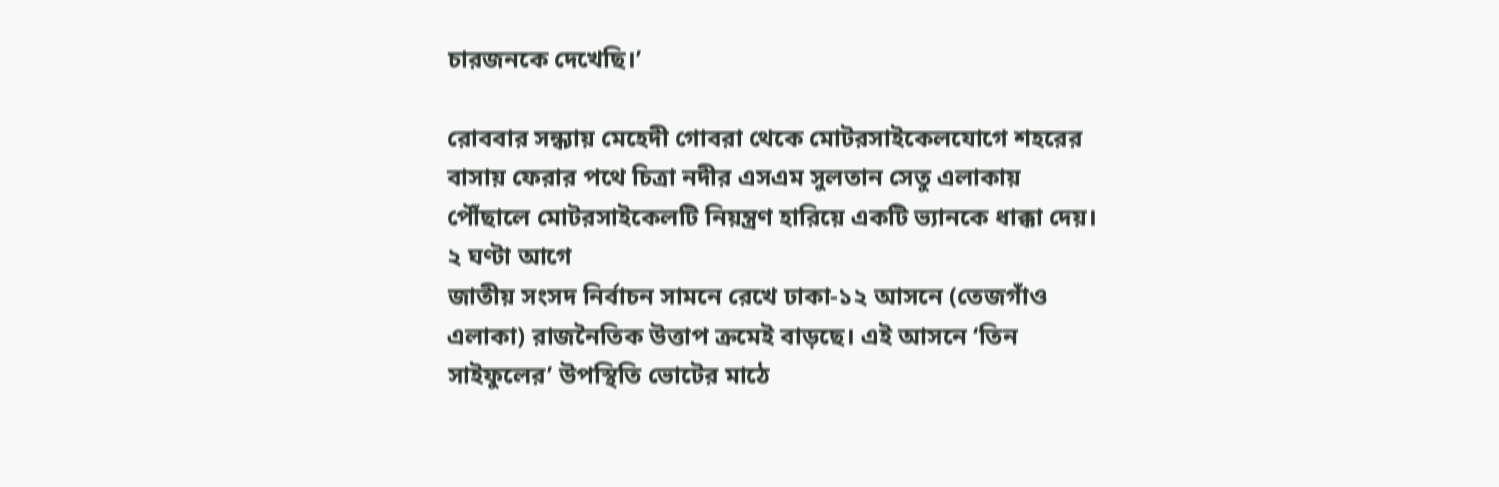চারজনকে দেখেছি।’

রোববার সন্ধ্যায় মেহেদী গোবরা থেকে মোটরসাইকেলযোগে শহরের বাসায় ফেরার পথে চিত্রা নদীর এসএম সুলতান সেতু এলাকায় পৌঁছালে মোটরসাইকেলটি নিয়ন্ত্রণ হারিয়ে একটি ভ্যানকে ধাক্কা দেয়।
২ ঘণ্টা আগে
জাতীয় সংসদ নির্বাচন সামনে রেখে ঢাকা-১২ আসনে (তেজগাঁও এলাকা) রাজনৈতিক উত্তাপ ক্রমেই বাড়ছে। এই আসনে ‘তিন সাইফুলের’ উপস্থিতি ভোটের মাঠে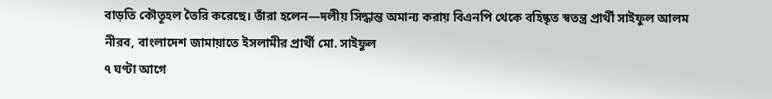বাড়তি কৌতূহল তৈরি করেছে। তাঁরা হলেন—দলীয় সিদ্ধান্ত অমান্য করায় বিএনপি থেকে বহিষ্কৃত স্বতন্ত্র প্রার্থী সাইফুল আলম নীরব, বাংলাদেশ জামায়াতে ইসলামীর প্রার্থী মো. সাইফুল
৭ ঘণ্টা আগে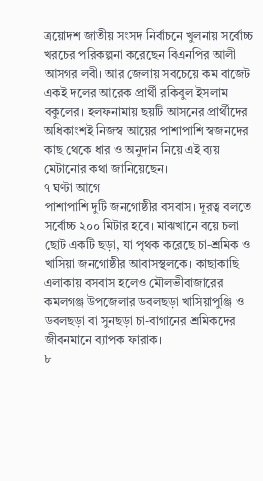ত্রয়োদশ জাতীয় সংসদ নির্বাচনে খুলনায় সর্বোচ্চ খরচের পরিকল্পনা করেছেন বিএনপির আলী আসগর লবী। আর জেলায় সবচেয়ে কম বাজেট একই দলের আরেক প্রার্থী রকিবুল ইসলাম বকুলের। হলফনামায় ছয়টি আসনের প্রার্থীদের অধিকাংশই নিজস্ব আয়ের পাশাপাশি স্বজনদের কাছ থেকে ধার ও অনুদান নিয়ে এই ব্যয় মেটানোর কথা জানিয়েছেন।
৭ ঘণ্টা আগে
পাশাপাশি দুটি জনগোষ্ঠীর বসবাস। দূরত্ব বলতে সর্বোচ্চ ২০০ মিটার হবে। মাঝখানে বয়ে চলা ছোট একটি ছড়া, যা পৃথক করেছে চা-শ্রমিক ও খাসিয়া জনগোষ্ঠীর আবাসস্থলকে। কাছাকাছি এলাকায় বসবাস হলেও মৌলভীবাজারের কমলগঞ্জ উপজেলার ডবলছড়া খাসিয়াপুঞ্জি ও ডবলছড়া বা সুনছড়া চা-বাগানের শ্রমিকদের জীবনমানে ব্যাপক ফারাক।
৮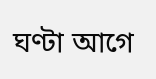ঘণ্টা আগে